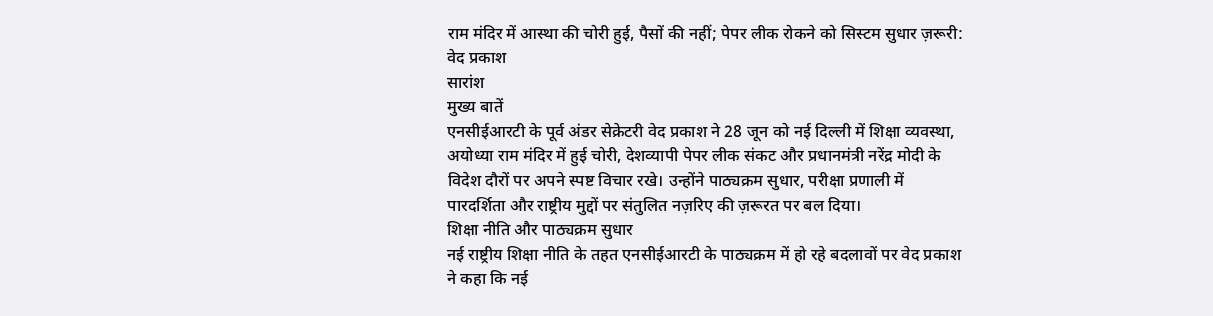राम मंदिर में आस्था की चोरी हुई, पैसों की नहीं; पेपर लीक रोकने को सिस्टम सुधार ज़रूरी: वेद प्रकाश
सारांश
मुख्य बातें
एनसीईआरटी के पूर्व अंडर सेक्रेटरी वेद प्रकाश ने 28 जून को नई दिल्ली में शिक्षा व्यवस्था, अयोध्या राम मंदिर में हुई चोरी, देशव्यापी पेपर लीक संकट और प्रधानमंत्री नरेंद्र मोदी के विदेश दौरों पर अपने स्पष्ट विचार रखे। उन्होंने पाठ्यक्रम सुधार, परीक्षा प्रणाली में पारदर्शिता और राष्ट्रीय मुद्दों पर संतुलित नज़रिए की ज़रूरत पर बल दिया।
शिक्षा नीति और पाठ्यक्रम सुधार
नई राष्ट्रीय शिक्षा नीति के तहत एनसीईआरटी के पाठ्यक्रम में हो रहे बदलावों पर वेद प्रकाश ने कहा कि नई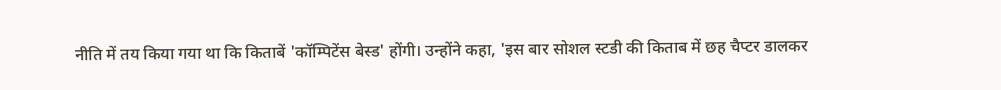नीति में तय किया गया था कि किताबें 'कॉम्पिटेंस बेस्ड' होंगी। उन्होंने कहा, 'इस बार सोशल स्टडी की किताब में छह चैप्टर डालकर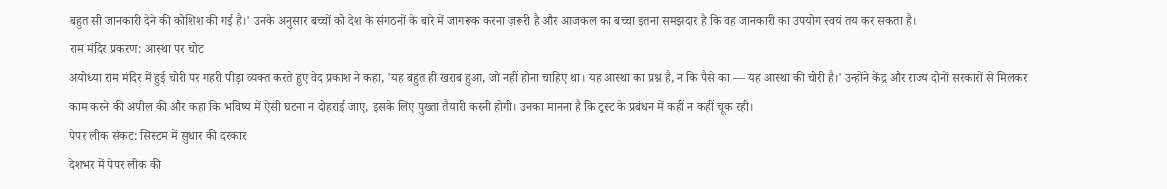बहुत सी जानकारी देने की कोशिश की गई है।' उनके अनुसार बच्चों को देश के संगठनों के बारे में जागरूक करना ज़रूरी है और आजकल का बच्चा इतना समझदार है कि वह जानकारी का उपयोग स्वयं तय कर सकता है।
राम मंदिर प्रकरण: आस्था पर चोट
अयोध्या राम मंदिर में हुई चोरी पर गहरी पीड़ा व्यक्त करते हुए वेद प्रकाश ने कहा, 'यह बहुत ही खराब हुआ, जो नहीं होना चाहिए था। यह आस्था का प्रश्न है, न कि पैसे का — यह आस्था की चोरी है।' उन्होंने केंद्र और राज्य दोनों सरकारों से मिलकर काम करने की अपील की और कहा कि भविष्य में ऐसी घटना न दोहराई जाए, इसके लिए पुख्ता तैयारी करनी होगी। उनका मानना है कि ट्रस्ट के प्रबंधन में कहीं न कहीं चूक रही।
पेपर लीक संकट: सिस्टम में सुधार की दरकार
देशभर में पेपर लीक की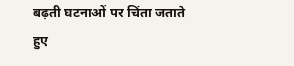बढ़ती घटनाओं पर चिंता जताते हुए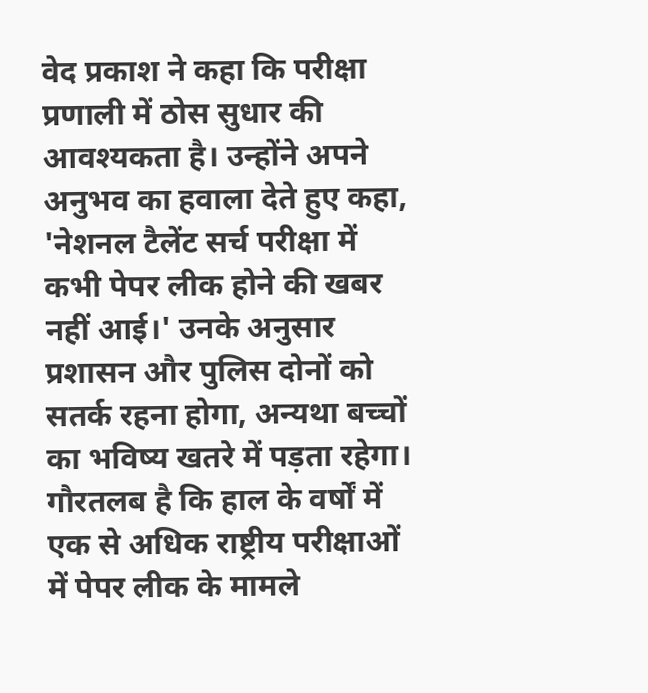वेद प्रकाश ने कहा कि परीक्षा प्रणाली में ठोस सुधार की आवश्यकता है। उन्होंने अपने अनुभव का हवाला देते हुए कहा, 'नेशनल टैलेंट सर्च परीक्षा में कभी पेपर लीक होने की खबर नहीं आई।' उनके अनुसार प्रशासन और पुलिस दोनों को सतर्क रहना होगा, अन्यथा बच्चों का भविष्य खतरे में पड़ता रहेगा। गौरतलब है कि हाल के वर्षों में एक से अधिक राष्ट्रीय परीक्षाओं में पेपर लीक के मामले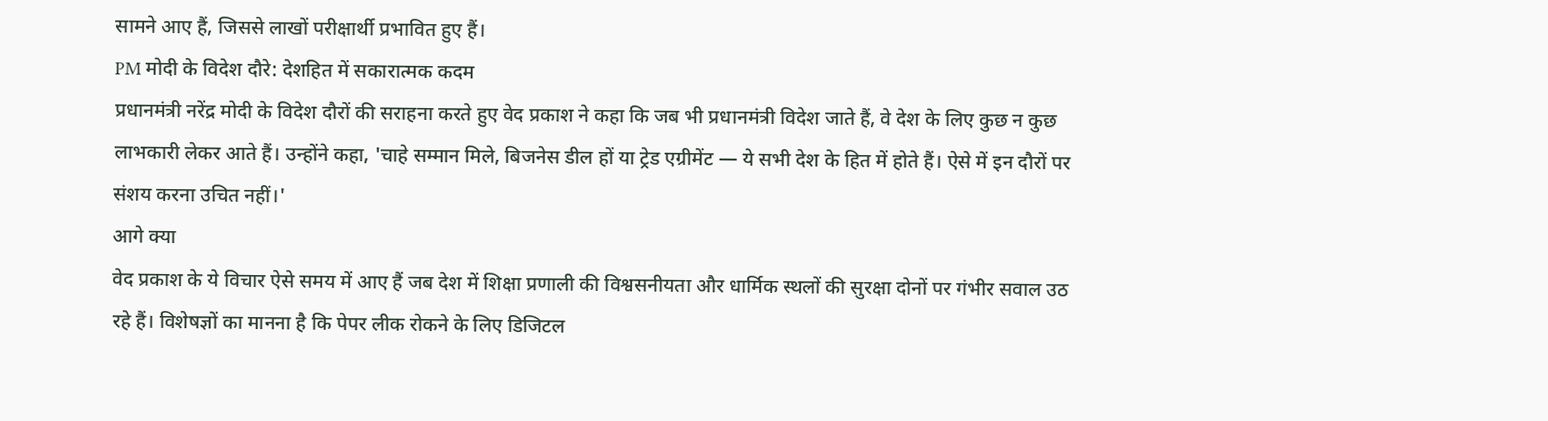सामने आए हैं, जिससे लाखों परीक्षार्थी प्रभावित हुए हैं।
PM मोदी के विदेश दौरे: देशहित में सकारात्मक कदम
प्रधानमंत्री नरेंद्र मोदी के विदेश दौरों की सराहना करते हुए वेद प्रकाश ने कहा कि जब भी प्रधानमंत्री विदेश जाते हैं, वे देश के लिए कुछ न कुछ लाभकारी लेकर आते हैं। उन्होंने कहा, 'चाहे सम्मान मिले, बिजनेस डील हों या ट्रेड एग्रीमेंट — ये सभी देश के हित में होते हैं। ऐसे में इन दौरों पर संशय करना उचित नहीं।'
आगे क्या
वेद प्रकाश के ये विचार ऐसे समय में आए हैं जब देश में शिक्षा प्रणाली की विश्वसनीयता और धार्मिक स्थलों की सुरक्षा दोनों पर गंभीर सवाल उठ रहे हैं। विशेषज्ञों का मानना है कि पेपर लीक रोकने के लिए डिजिटल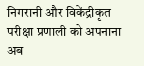निगरानी और विकेंद्रीकृत परीक्षा प्रणाली को अपनाना अब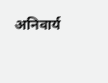अनिवार्य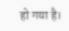हो गया है।